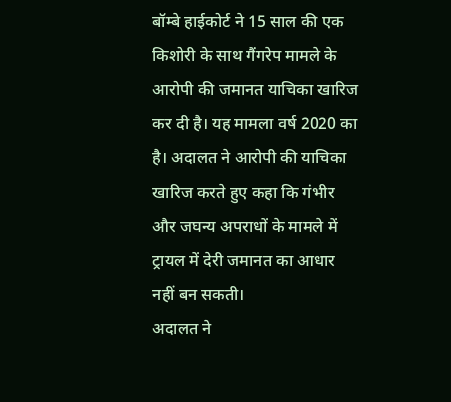बॉम्बे हाईकोर्ट ने 15 साल की एक किशोरी के साथ गैंगरेप मामले के आरोपी की जमानत याचिका खारिज कर दी है। यह मामला वर्ष 2020 का है। अदालत ने आरोपी की याचिका खारिज करते हुए कहा कि गंभीर और जघन्य अपराधों के मामले में ट्रायल में देरी जमानत का आधार नहीं बन सकती।
अदालत ने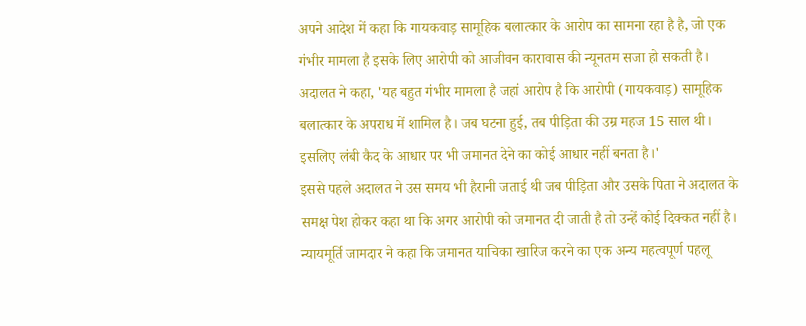अपने आदेश में कहा कि गायकवाड़ सामूहिक बलात्कार के आरोप का सामना रहा है है, जो एक गंभीर मामला है इसके लिए आरोपी को आजीवन कारावास की न्यूनतम सजा हो सकती है। अदालत ने कहा, 'यह बहुत गंभीर मामला है जहां आरोप है कि आरोपी (गायकवाड़) सामूहिक बलात्कार के अपराध में शामिल है। जब घटना हुई, तब पीड़िता की उम्र महज 15 साल थी। इसलिए लंबी कैद के आधार पर भी जमानत देने का कोई आधार नहीं बनता है।'
इससे पहले अदालत ने उस समय भी हैरानी जताई थी जब पीड़िता और उसके पिता ने अदालत के समक्ष पेश होकर कहा था कि अगर आरोपी को जमानत दी जाती है तो उन्हें कोई दिक्कत नहीं है। न्यायमूर्ति जामदार ने कहा कि जमानत याचिका खारिज करने का एक अन्य महत्वपूर्ण पहलू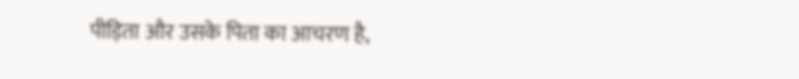पीड़िता और उसके पिता का आचरण है,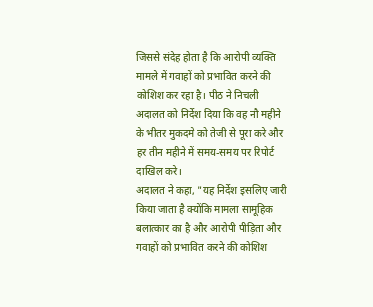जिससे संदेह होता है कि आरोपी व्यक्ति मामले में गवाहों को प्रभावित करने की कोशिश कर रहा है। पीठ ने निचली अदालत को निर्देश दिया कि वह नौ महीने के भीतर मुकदमे को तेजी से पूरा करे और हर तीन महीने में समय-समय पर रिपोर्ट दाखिल करे।
अदालत ने कहा, "यह निर्देश इसलिए जारी किया जाता है क्योंकि मामला सामूहिक बलात्कार का है और आरोपी पीड़िता और गवाहों को प्रभावित करने की कोशिश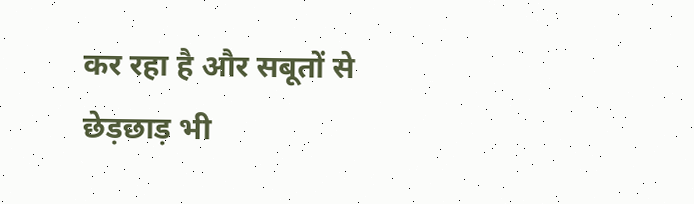कर रहा है और सबूतों से छेड़छाड़ भी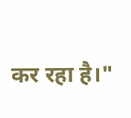कर रहा है।"